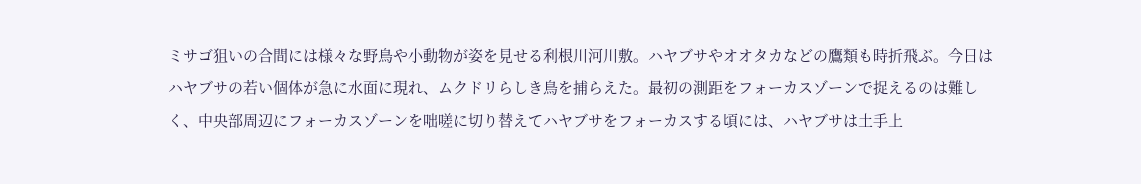ミサゴ狙いの合間には様々な野鳥や小動物が姿を見せる利根川河川敷。ハヤブサやオオタカなどの鷹類も時折飛ぶ。今日はハヤブサの若い個体が急に水面に現れ、ムクドリらしき鳥を捕らえた。最初の測距をフォーカスゾーンで捉えるのは難しく、中央部周辺にフォーカスゾーンを咄嗟に切り替えてハヤブサをフォーカスする頃には、ハヤブサは土手上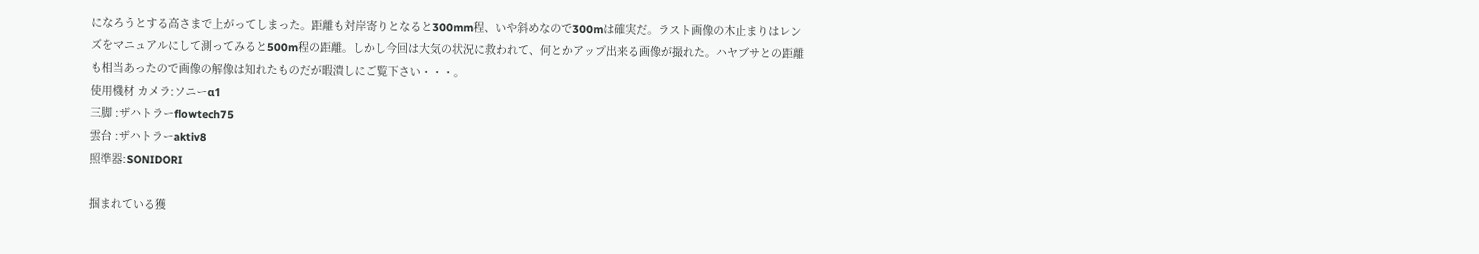になろうとする高さまで上がってしまった。距離も対岸寄りとなると300mm程、いや斜めなので300mは確実だ。ラスト画像の木止まりはレンズをマニュアルにして測ってみると500m程の距離。しかし今回は大気の状況に救われて、何とかアップ出来る画像が撮れた。ハヤブサとの距離も相当あったので画像の解像は知れたものだが暇潰しにご覧下さい・・・。
使用機材 カメラ:ソニーα1
三脚 :ザハトラーflowtech75
雲台 :ザハトラーaktiv8
照準器:SONIDORI

掴まれている獲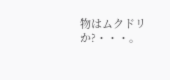物はムクドリか?・・・。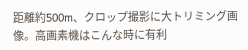距離約500m、クロップ撮影に大トリミング画像。高画素機はこんな時に有利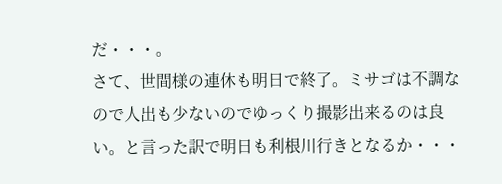だ・・・。
さて、世間様の連休も明日で終了。ミサゴは不調なので人出も少ないのでゆっくり撮影出来るのは良い。と言った訳で明日も利根川行きとなるか・・・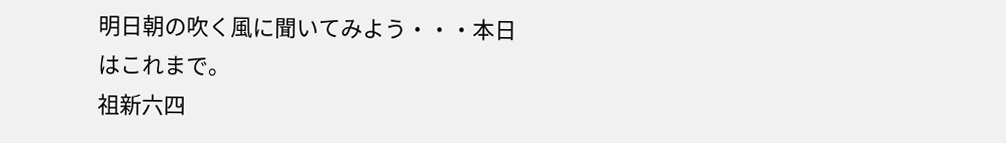明日朝の吹く風に聞いてみよう・・・本日はこれまで。
祖新六四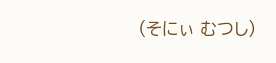(そにぃ むつし)